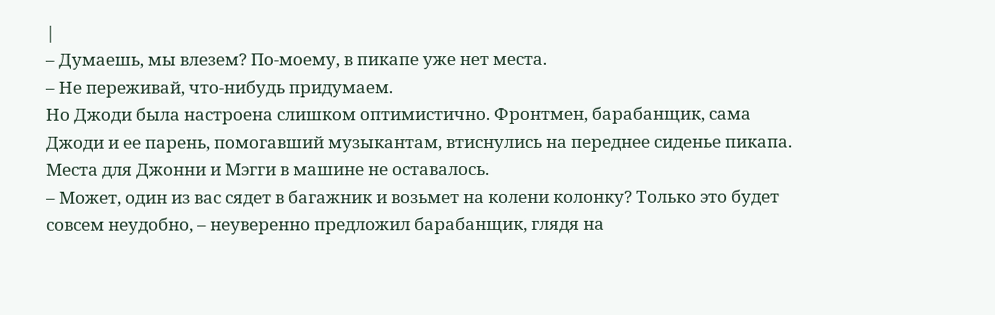|
– Думаешь, мы влезем? По-моему, в пикапе уже нет места.
– Не переживай, что-нибудь придумаем.
Но Джоди была настроена слишком оптимистично. Фронтмен, барабанщик, сама Джоди и ее парень, помогавший музыкантам, втиснулись на переднее сиденье пикапа. Места для Джонни и Мэгги в машине не оставалось.
– Может, один из вас сядет в багажник и возьмет на колени колонку? Только это будет совсем неудобно, – неуверенно предложил барабанщик, глядя на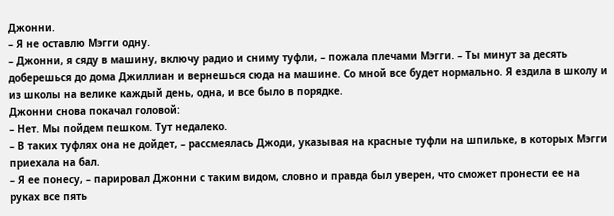Джонни.
– Я не оставлю Мэгги одну.
– Джонни, я сяду в машину, включу радио и сниму туфли, – пожала плечами Мэгги. – Ты минут за десять доберешься до дома Джиллиан и вернешься сюда на машине. Со мной все будет нормально. Я ездила в школу и из школы на велике каждый день, одна, и все было в порядке.
Джонни снова покачал головой:
– Нет. Мы пойдем пешком. Тут недалеко.
– В таких туфлях она не дойдет, – рассмеялась Джоди, указывая на красные туфли на шпильке, в которых Мэгги приехала на бал.
– Я ее понесу, – парировал Джонни с таким видом, словно и правда был уверен, что сможет пронести ее на руках все пять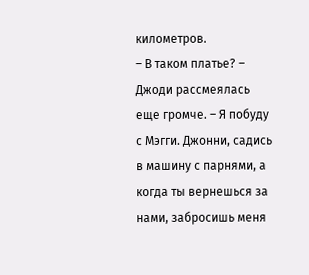километров.
– В таком платье? – Джоди рассмеялась еще громче. – Я побуду с Мэгги. Джонни, садись в машину с парнями, а когда ты вернешься за нами, забросишь меня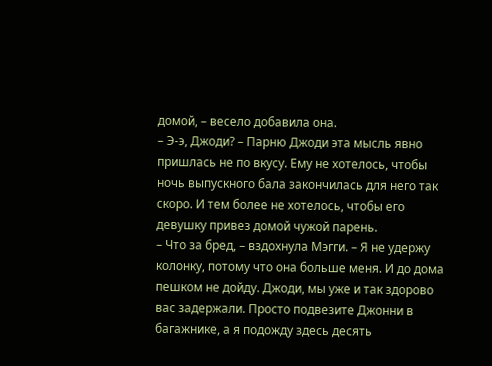домой, – весело добавила она.
– Э-э, Джоди? – Парню Джоди эта мысль явно пришлась не по вкусу. Ему не хотелось, чтобы ночь выпускного бала закончилась для него так скоро. И тем более не хотелось, чтобы его девушку привез домой чужой парень.
– Что за бред, – вздохнула Мэгги. – Я не удержу колонку, потому что она больше меня. И до дома пешком не дойду. Джоди, мы уже и так здорово вас задержали. Просто подвезите Джонни в багажнике, а я подожду здесь десять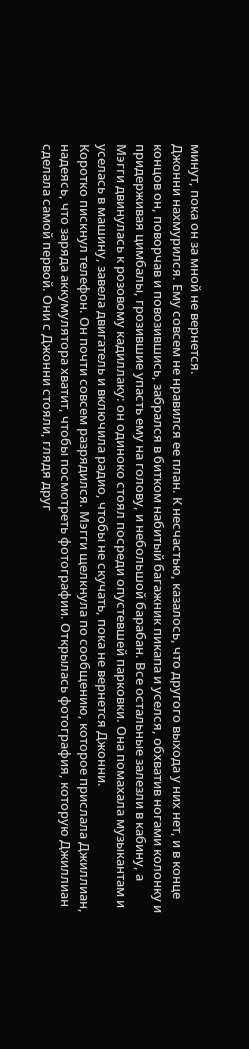минут, пока он за мной не вернется.
Джонни нахмурился. Ему совсем не нравился ее план. К несчастью, казалось, что другого выхода у них нет, и в конце концов он, поворчав и повозившись, забрался в битком набитый багажник пикапа и уселся, обхватив ногами колонку и придерживая цимбалы, грозившие упасть ему на голову, и небольшой барабан. Все остальные залезли в кабину, а Мэгги двинулась к розовому кадиллаку: он одиноко стоял посреди опустевшей парковки. Она помахала музыкантам и уселась в машину, завела двигатель и включила радио, чтобы не скучать, пока не вернется Джонни.
Коротко пискнул телефон. Он почти совсем разрядился. Мэгги щелкнула по сообщению, которое прислала Джиллиан, надеясь, что заряда аккумулятора хватит, чтобы посмотреть фотографии. Открылась фотография, которую Джиллиан сделала самой первой. Они с Джонни стояли, глядя друг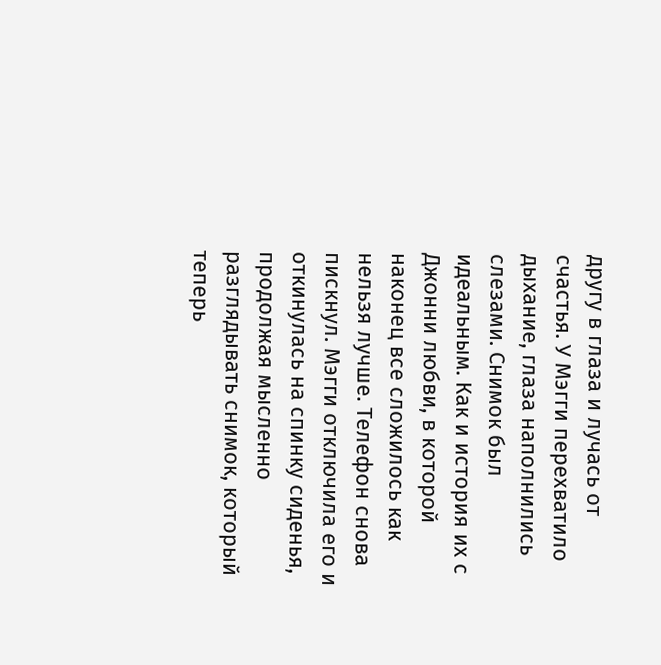другу в глаза и лучась от счастья. У Мэгги перехватило дыхание, глаза наполнились слезами. Снимок был идеальным. Как и история их с Джонни любви, в которой наконец все сложилось как нельзя лучше. Телефон снова пискнул. Мэгги отключила его и откинулась на спинку сиденья, продолжая мысленно разглядывать снимок, который теперь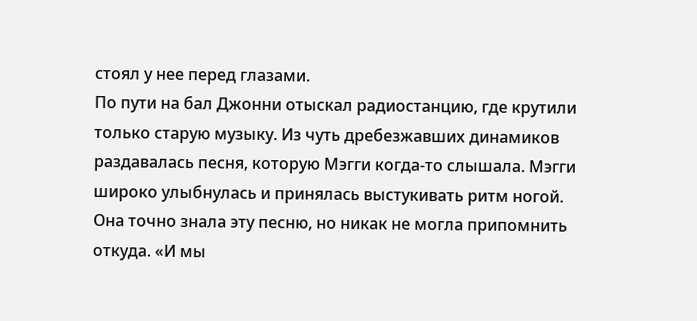стоял у нее перед глазами.
По пути на бал Джонни отыскал радиостанцию, где крутили только старую музыку. Из чуть дребезжавших динамиков раздавалась песня, которую Мэгги когда-то слышала. Мэгги широко улыбнулась и принялась выстукивать ритм ногой. Она точно знала эту песню, но никак не могла припомнить откуда. «И мы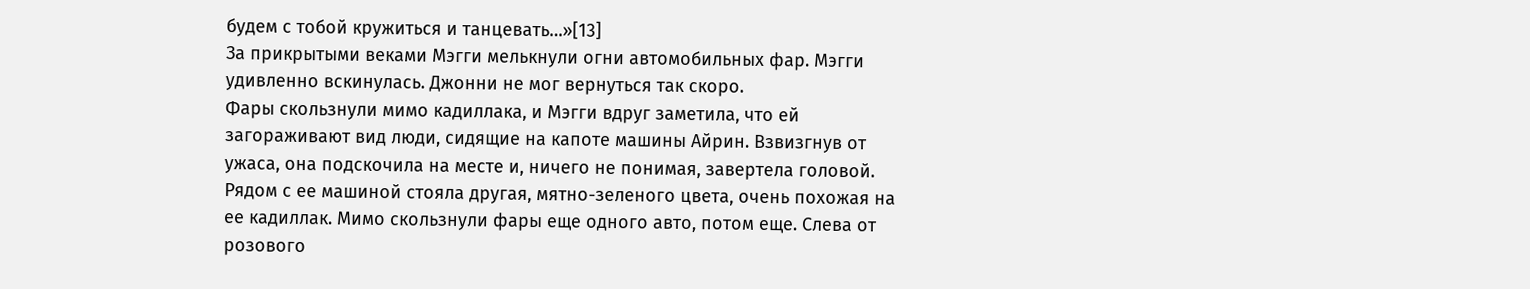будем с тобой кружиться и танцевать…»[13]
За прикрытыми веками Мэгги мелькнули огни автомобильных фар. Мэгги удивленно вскинулась. Джонни не мог вернуться так скоро.
Фары скользнули мимо кадиллака, и Мэгги вдруг заметила, что ей загораживают вид люди, сидящие на капоте машины Айрин. Взвизгнув от ужаса, она подскочила на месте и, ничего не понимая, завертела головой. Рядом с ее машиной стояла другая, мятно-зеленого цвета, очень похожая на ее кадиллак. Мимо скользнули фары еще одного авто, потом еще. Слева от розового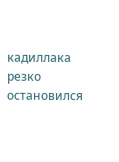кадиллака резко остановился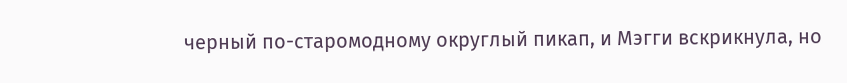черный по-старомодному округлый пикап, и Мэгги вскрикнула, но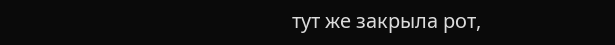тут же закрыла рот,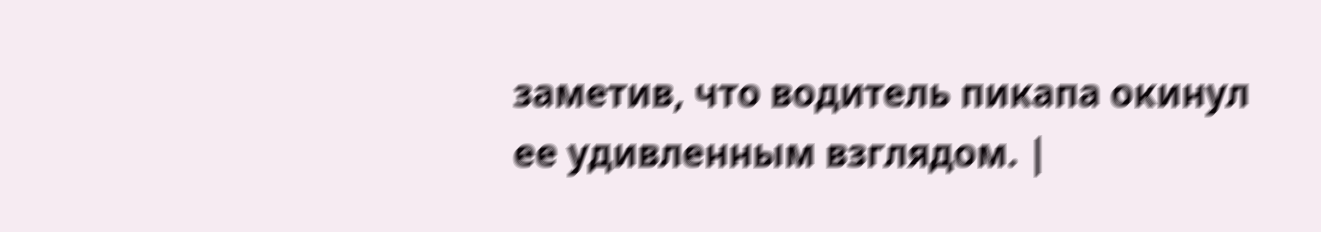заметив, что водитель пикапа окинул ее удивленным взглядом. |